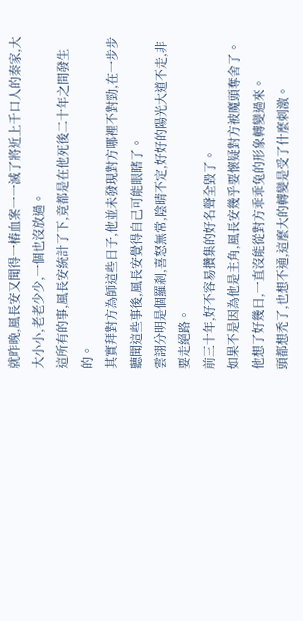就昨晚,風長安又聞得一樁血案一一滅了將近上千口人的秦家,大大小小,老老少少,一個也沒放過。
這所有的事,風長安統計了下,竟都是在他死後二十年之間發生的。
其實拜對方為師這些日子,他並未發現對方哪裡不對勁,在一步步聽聞這些事後,風長安覺得自己可能眼瞎了。
雲詡分明是個羅剎,喜怒無常,陰晴不定,好好的陽光大道不走,非要走絕路。
前三十年,好不容易攢集的好名聲全毀了。
如果不是因為他是主角,風長安幾乎要懷疑對方被魔頭奪舍了。
他想了好幾日,一直沒能從對方乖乖兔的形象轉變過來。
頭都想禿了,也想不通,這麼大的轉變是受了什麼刺激。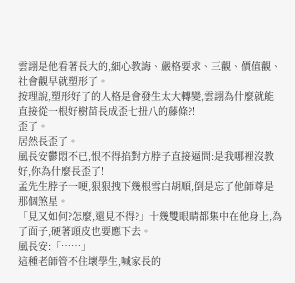雲詡是他看著長大的,細心教誨、嚴格要求、三觀、價值觀、社會觀早就塑形了。
按理說,塑形好了的人格是會發生太大轉變,雲詡為什麼就能直接從一根好樹苗長成歪七扭八的藤條?!
歪了。
居然長歪了。
風長安鬱悶不已,恨不得掐對方脖子直接逼問:是我哪裡沒教好,你為什麼長歪了!
孟先生脖子一哽,狠狠拽下幾根雪白胡順,倒是忘了他師尊是那個煞星。
「見又如何?怎麼,還見不得?」十幾雙眼睛都集中在他身上,為了面子,硬著頭皮也要應下去。
風長安:「……」
這種老師管不住壞學生,喊家長的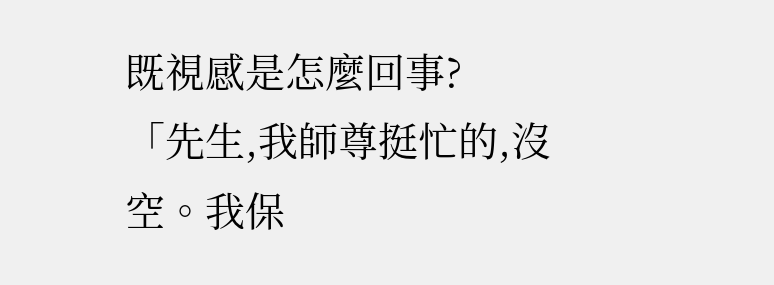既視感是怎麼回事?
「先生,我師尊挺忙的,沒空。我保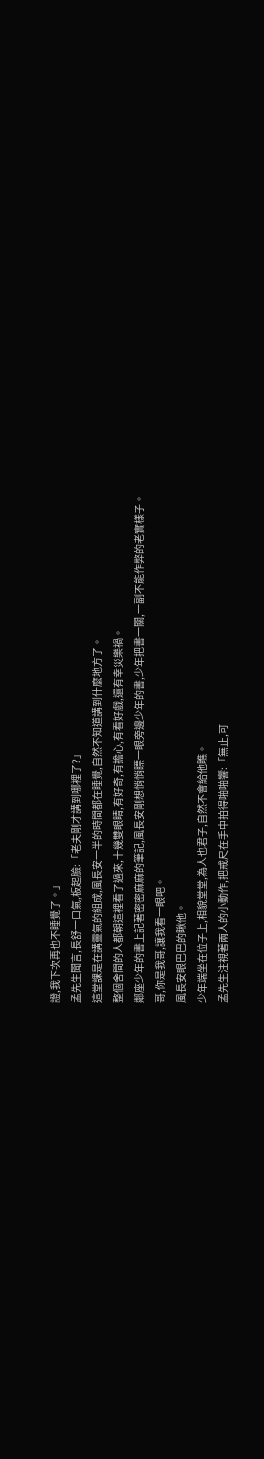證,我下次再也不睡覺了。」
孟先生聞言,長舒一口氣,板起臉:「老夫剛才講到哪裡了?」
這堂課是在講靈氣的組成,風長安一半的時間都在睡覺,自然不知道講到什麼地方了。
整個舍間的人都朝這裡看了過來,十幾雙眼睛,有好奇,有擔心,有看好戲,還有幸災樂禍。
鄰座少年的書上記著密密麻麻的筆記,風長安剛想悄悄瞟一眼旁邊少年的書,少年把書一關,一副不能作弊的老實樣子。
哥,你是我哥,讓我看一眼吧。
風長安眼巴巴的瞅他。
少年端坐在位子上,相貌堂堂,為人也君子,自然不會給他瞧。
孟先生注視著兩人的小動作,把戒尺在手中拍得啪啪響:「無止,可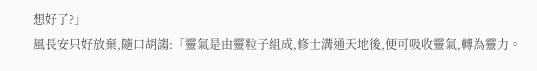想好了?」
風長安只好放棄,隨口胡謅:「靈氣是由靈粒子組成,修士溝通天地後,便可吸收靈氣,轉為靈力。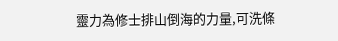靈力為修士排山倒海的力量,可洗條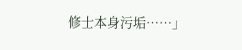修士本身污垢……」